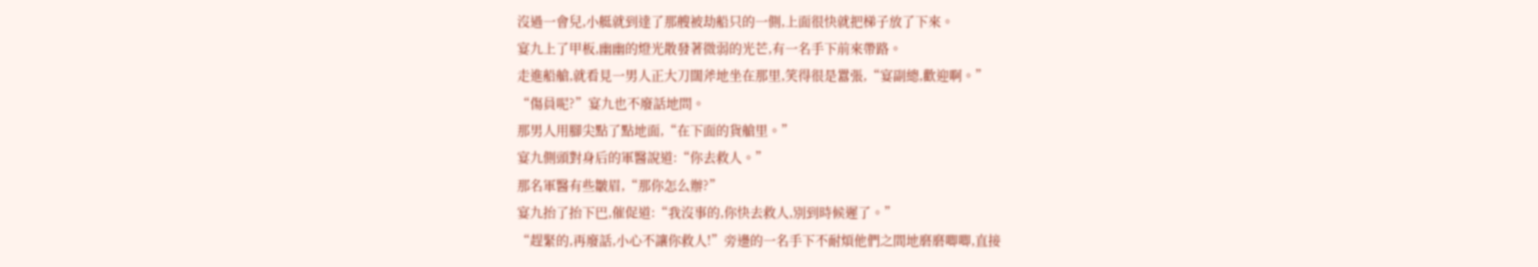沒過一會兒,小艇就到達了那艘被劫船只的一側,上面很快就把梯子放了下來。
宴九上了甲板,幽幽的燈光散發著微弱的光芒,有一名手下前來帶路。
走進船艙,就看見一男人正大刀闊斧地坐在那里,笑得很是囂張,“宴副總,歡迎啊。”
“傷員呢?”宴九也不廢話地問。
那男人用腳尖點了點地面,“在下面的貨艙里。”
宴九側頭對身后的軍醫說道:“你去救人。”
那名軍醫有些皺眉,“那你怎么辦?”
宴九抬了抬下巴,催促道:“我沒事的,你快去救人,別到時候遲了。”
“趕緊的,再廢話,小心不讓你救人!”旁邊的一名手下不耐煩他們之間地磨磨唧唧,直接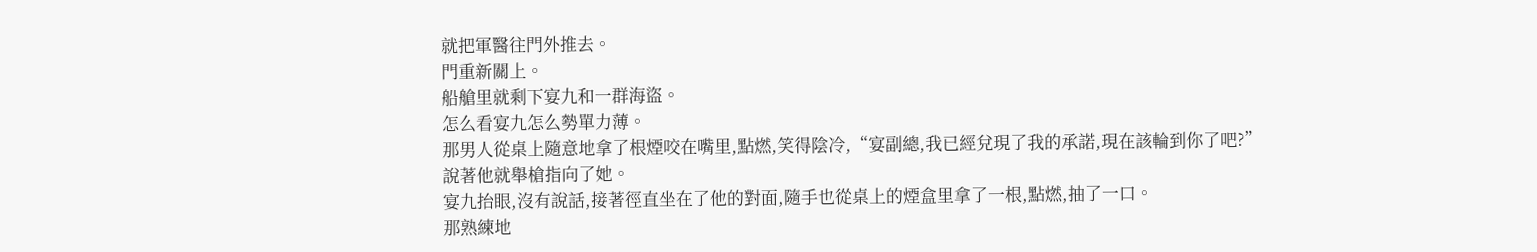就把軍醫往門外推去。
門重新關上。
船艙里就剩下宴九和一群海盜。
怎么看宴九怎么勢單力薄。
那男人從桌上隨意地拿了根煙咬在嘴里,點燃,笑得陰冷,“宴副總,我已經兌現了我的承諾,現在該輪到你了吧?”
說著他就舉槍指向了她。
宴九抬眼,沒有說話,接著徑直坐在了他的對面,隨手也從桌上的煙盒里拿了一根,點燃,抽了一口。
那熟練地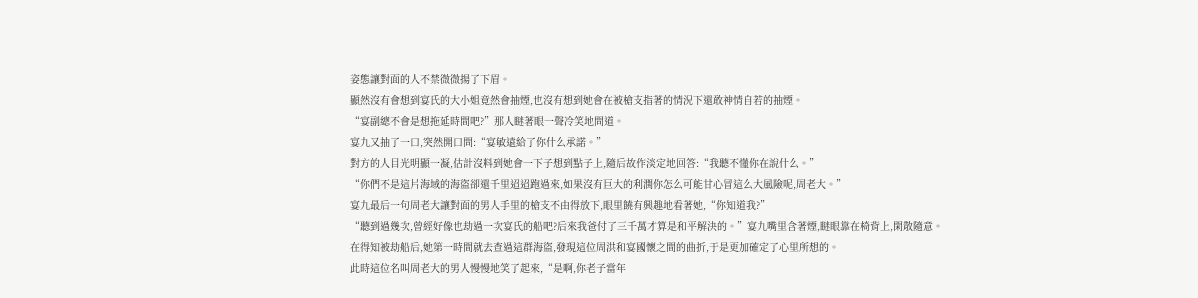姿態讓對面的人不禁微微揚了下眉。
顯然沒有會想到宴氏的大小姐竟然會抽煙,也沒有想到她會在被槍支指著的情況下還敢神情自若的抽煙。
“宴副總不會是想拖延時間吧?”那人瞇著眼一聲冷笑地問道。
宴九又抽了一口,突然開口問:“宴敏遠給了你什么承諾。”
對方的人目光明顯一凝,估計沒料到她會一下子想到點子上,隨后故作淡定地回答:“我聽不懂你在說什么。”
“你們不是這片海域的海盜卻還千里迢迢跑過來,如果沒有巨大的利潤你怎么可能甘心冒這么大風險呢,周老大。”
宴九最后一句周老大讓對面的男人手里的槍支不由得放下,眼里饒有興趣地看著她,“你知道我?”
“聽到過幾次,曾經好像也劫過一次宴氏的船吧?后來我爸付了三千萬才算是和平解決的。”宴九嘴里含著煙,瞇眼靠在椅背上,閑散隨意。
在得知被劫船后,她第一時間就去查過這群海盜,發現這位周洪和宴國懷之間的曲折,于是更加確定了心里所想的。
此時這位名叫周老大的男人慢慢地笑了起來,“是啊,你老子當年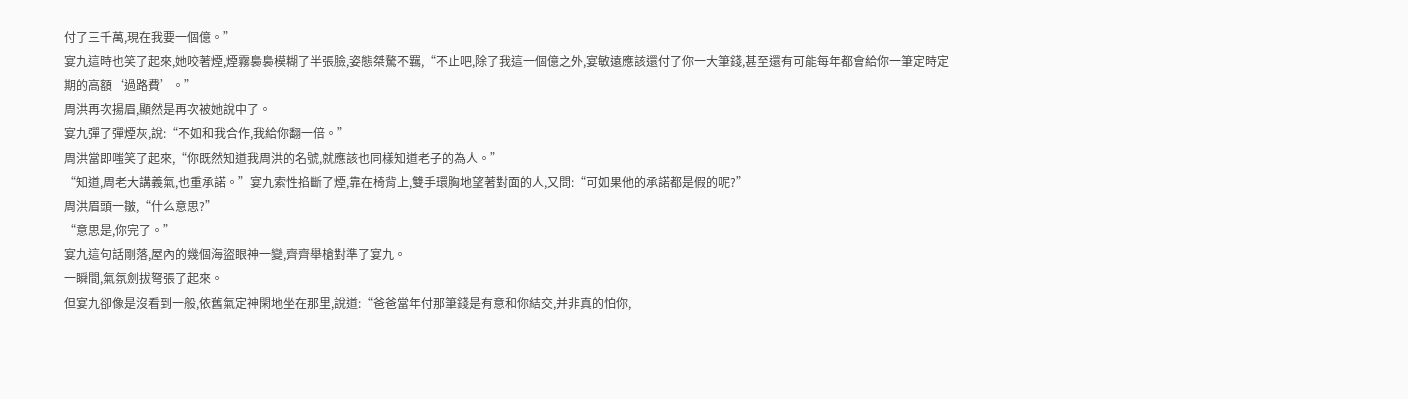付了三千萬,現在我要一個億。”
宴九這時也笑了起來,她咬著煙,煙霧裊裊模糊了半張臉,姿態桀驁不羈,“不止吧,除了我這一個億之外,宴敏遠應該還付了你一大筆錢,甚至還有可能每年都會給你一筆定時定期的高額‘過路費’。”
周洪再次揚眉,顯然是再次被她說中了。
宴九彈了彈煙灰,說:“不如和我合作,我給你翻一倍。”
周洪當即嗤笑了起來,“你既然知道我周洪的名號,就應該也同樣知道老子的為人。”
“知道,周老大講義氣,也重承諾。”宴九索性掐斷了煙,靠在椅背上,雙手環胸地望著對面的人,又問:“可如果他的承諾都是假的呢?”
周洪眉頭一皺,“什么意思?”
“意思是,你完了。”
宴九這句話剛落,屋內的幾個海盜眼神一變,齊齊舉槍對準了宴九。
一瞬間,氣氛劍拔弩張了起來。
但宴九卻像是沒看到一般,依舊氣定神閑地坐在那里,說道:“爸爸當年付那筆錢是有意和你結交,并非真的怕你,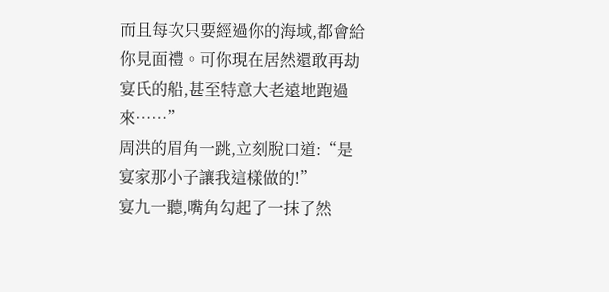而且每次只要經過你的海域,都會給你見面禮。可你現在居然還敢再劫宴氏的船,甚至特意大老遠地跑過來……”
周洪的眉角一跳,立刻脫口道:“是宴家那小子讓我這樣做的!”
宴九一聽,嘴角勾起了一抹了然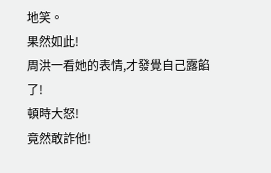地笑。
果然如此!
周洪一看她的表情,才發覺自己露餡了!
頓時大怒!
竟然敢詐他!